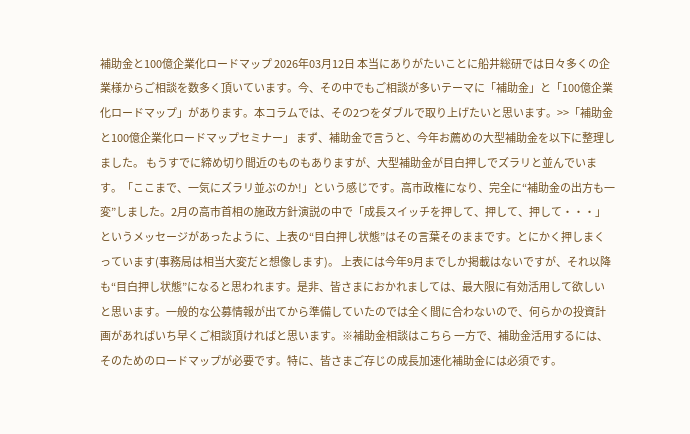補助金と100億企業化ロードマップ 2026年03月12日 本当にありがたいことに船井総研では日々多くの企業様からご相談を数多く頂いています。今、その中でもご相談が多いテーマに「補助金」と「100億企業化ロードマップ」があります。本コラムでは、その2つをダブルで取り上げたいと思います。>>「補助金と100億企業化ロードマップセミナー」 まず、補助金で言うと、今年お薦めの大型補助金を以下に整理しました。 もうすでに締め切り間近のものもありますが、大型補助金が目白押しでズラリと並んでいます。「ここまで、一気にズラリ並ぶのか!」という感じです。高市政権になり、完全に“補助金の出方も一変”しました。2月の高市首相の施政方針演説の中で「成長スイッチを押して、押して、押して・・・」というメッセージがあったように、上表の“目白押し状態”はその言葉そのままです。とにかく押しまくっています(事務局は相当大変だと想像します)。 上表には今年9月までしか掲載はないですが、それ以降も“目白押し状態”になると思われます。是非、皆さまにおかれましては、最大限に有効活用して欲しいと思います。一般的な公募情報が出てから準備していたのでは全く間に合わないので、何らかの投資計画があればいち早くご相談頂ければと思います。※補助金相談はこちら 一方で、補助金活用するには、そのためのロードマップが必要です。特に、皆さまご存じの成長加速化補助金には必須です。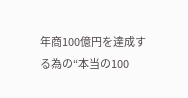年商100億円を達成する為の“本当の100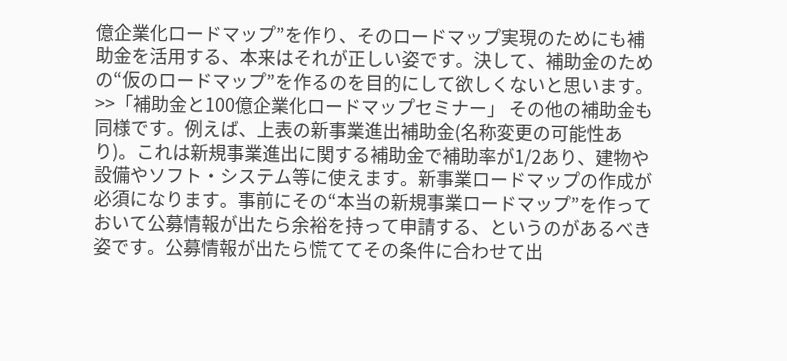億企業化ロードマップ”を作り、そのロードマップ実現のためにも補助金を活用する、本来はそれが正しい姿です。決して、補助金のための“仮のロードマップ”を作るのを目的にして欲しくないと思います。>>「補助金と100億企業化ロードマップセミナー」 その他の補助金も同様です。例えば、上表の新事業進出補助金(名称変更の可能性あり)。これは新規事業進出に関する補助金で補助率が1/2あり、建物や設備やソフト・システム等に使えます。新事業ロードマップの作成が必須になります。事前にその“本当の新規事業ロードマップ”を作っておいて公募情報が出たら余裕を持って申請する、というのがあるべき姿です。公募情報が出たら慌ててその条件に合わせて出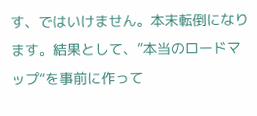す、ではいけません。本末転倒になります。結果として、”本当のロードマップ“を事前に作って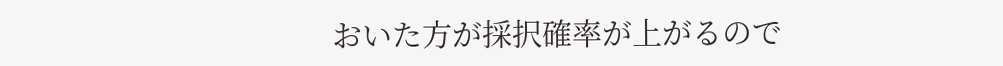おいた方が採択確率が上がるので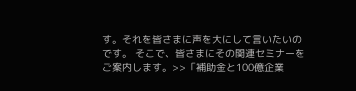す。それを皆さまに声を大にして言いたいのです。 そこで、皆さまにその関連セミナーをご案内します。>>「補助金と100億企業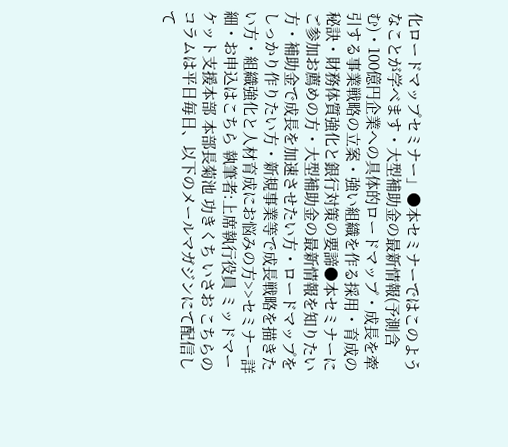化ロードマップセミナー」●本セミナーではこのようなことが学べます・大型補助金の最新情報(予測含む)・100億円企業への具体的ロードマップ・成長を牽引する事業戦略の立案・強い組織を作る採用・育成の秘訣・財務体質強化と銀行対策の要諦●本セミナーにご参加お薦めの方・大型補助金の最新情報を知りたい方・補助金で成長を加速させたい方・ロードマップをしっかり作りたい方・新規事業等で成長戦略を描きたい方・組織強化と人材育成にお悩みの方>>セミナー詳細・お申込はこちら 執筆者:上席執行役員 ミッドマーケット支援本部 本部長菊池 功きくち いさお こちらのコラムは平日毎日、以下のメールマガジンにて配信して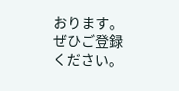おります。ぜひご登録ください。